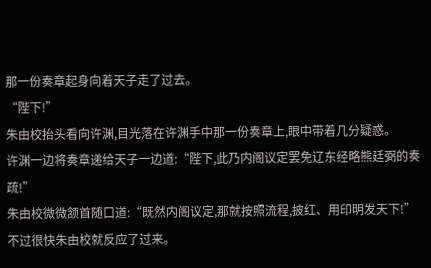那一份奏章起身向着天子走了过去。
“陛下!”
朱由校抬头看向许渊,目光落在许渊手中那一份奏章上,眼中带着几分疑惑。
许渊一边将奏章递给天子一边道:“陛下,此乃内阁议定罢免辽东经略熊廷弼的奏疏!”
朱由校微微颔首随口道:“既然内阁议定,那就按照流程,披红、用印明发天下!”
不过很快朱由校就反应了过来。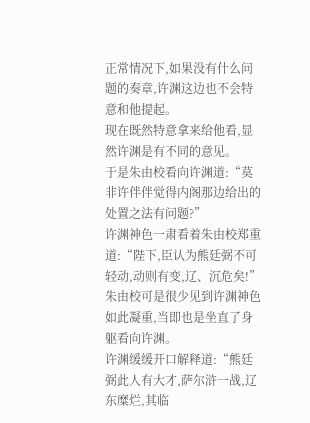正常情况下,如果没有什么问题的奏章,许渊这边也不会特意和他提起。
现在既然特意拿来给他看,显然许渊是有不同的意见。
于是朱由校看向许渊道:“莫非许伴伴觉得内阁那边给出的处置之法有问题?”
许渊神色一肃看着朱由校郑重道:“陛下,臣认为熊廷弼不可轻动,动则有变,辽、沉危矣!”朱由校可是很少见到许渊神色如此凝重,当即也是坐直了身躯看向许渊。
许渊缓缓开口解释道:“熊廷弼此人有大才,萨尔浒一战,辽东糜烂,其临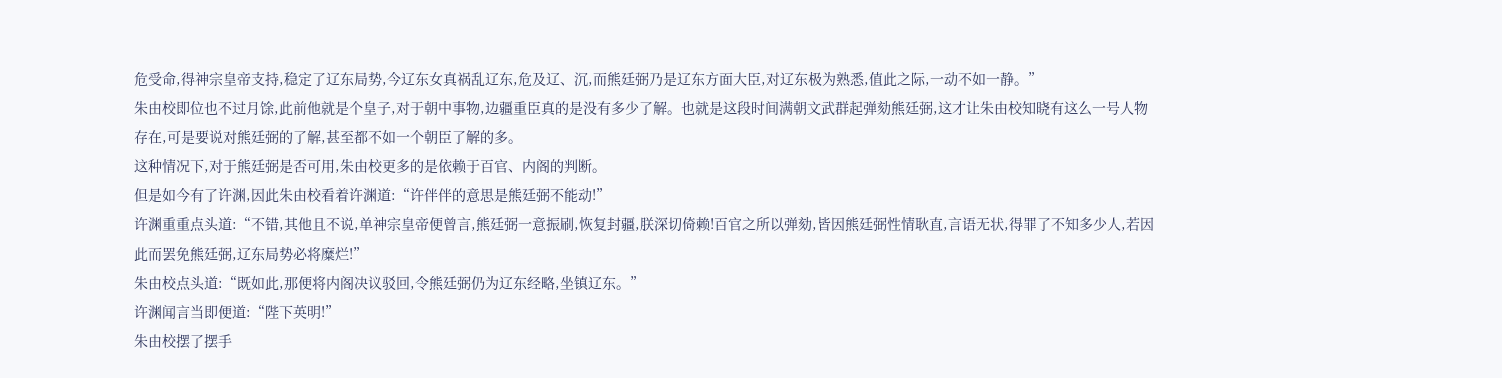危受命,得神宗皇帝支持,稳定了辽东局势,今辽东女真祸乱辽东,危及辽、沉,而熊廷弼乃是辽东方面大臣,对辽东极为熟悉,值此之际,一动不如一静。”
朱由校即位也不过月馀,此前他就是个皇子,对于朝中事物,边疆重臣真的是没有多少了解。也就是这段时间满朝文武群起弹劾熊廷弼,这才让朱由校知晓有这么一号人物存在,可是要说对熊廷弼的了解,甚至都不如一个朝臣了解的多。
这种情况下,对于熊廷弼是否可用,朱由校更多的是依赖于百官、内阁的判断。
但是如今有了许渊,因此朱由校看着许渊道:“许伴伴的意思是熊廷弼不能动!”
许渊重重点头道:“不错,其他且不说,单神宗皇帝便曾言,熊廷弼一意振刷,恢复封疆,朕深切倚赖!百官之所以弹劾,皆因熊廷弼性情耿直,言语无状,得罪了不知多少人,若因此而罢免熊廷弼,辽东局势必将糜烂!”
朱由校点头道:“既如此,那便将内阁决议驳回,令熊廷弼仍为辽东经略,坐镇辽东。”
许渊闻言当即便道:“陛下英明!”
朱由校摆了摆手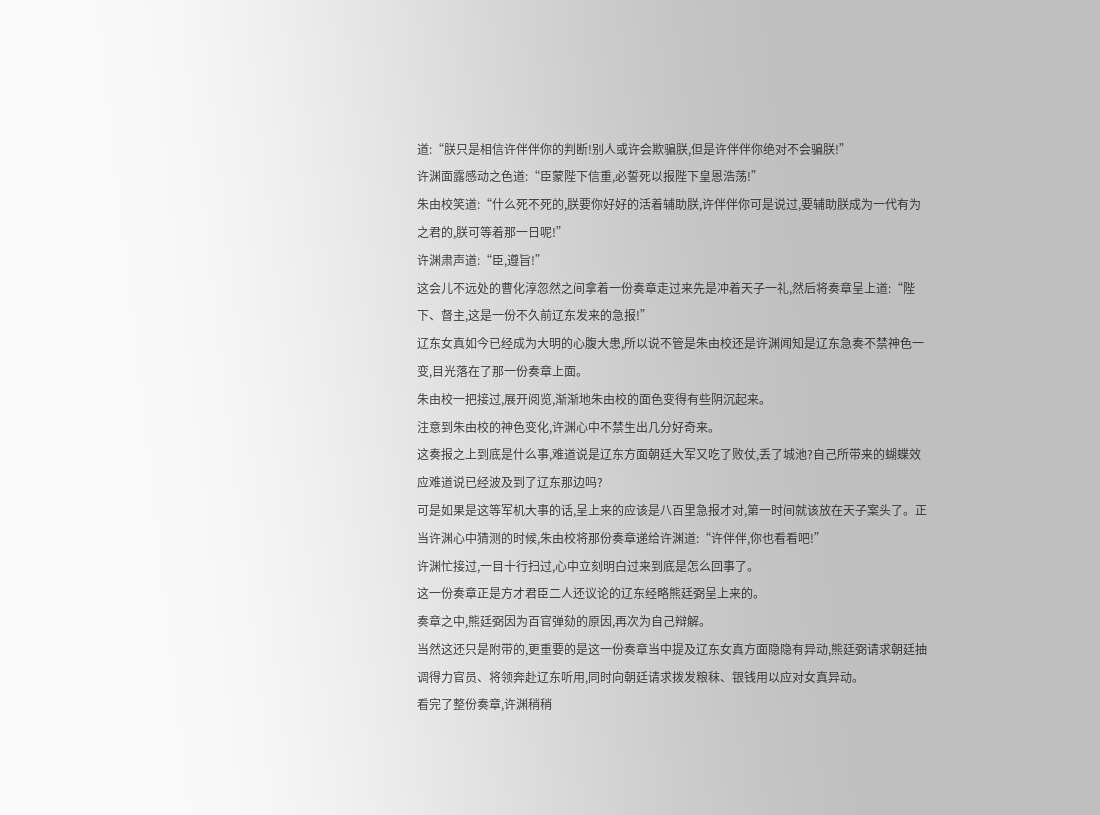道:“朕只是相信许伴伴你的判断!别人或许会欺骗朕,但是许伴伴你绝对不会骗朕!”
许渊面露感动之色道:“臣蒙陛下信重,必誓死以报陛下皇恩浩荡!”
朱由校笑道:“什么死不死的,朕要你好好的活着辅助朕,许伴伴你可是说过,要辅助朕成为一代有为之君的,朕可等着那一日呢!”
许渊肃声道:“臣,遵旨!”
这会儿不远处的曹化淳忽然之间拿着一份奏章走过来先是冲着天子一礼,然后将奏章呈上道:“陛下、督主,这是一份不久前辽东发来的急报!”
辽东女真如今已经成为大明的心腹大患,所以说不管是朱由校还是许渊闻知是辽东急奏不禁神色一变,目光落在了那一份奏章上面。
朱由校一把接过,展开阅览,渐渐地朱由校的面色变得有些阴沉起来。
注意到朱由校的神色变化,许渊心中不禁生出几分好奇来。
这奏报之上到底是什么事,难道说是辽东方面朝廷大军又吃了败仗,丢了城池?自己所带来的蝴蝶效应难道说已经波及到了辽东那边吗?
可是如果是这等军机大事的话,呈上来的应该是八百里急报才对,第一时间就该放在天子案头了。正当许渊心中猜测的时候,朱由校将那份奏章递给许渊道:“许伴伴,你也看看吧!”
许渊忙接过,一目十行扫过,心中立刻明白过来到底是怎么回事了。
这一份奏章正是方才君臣二人还议论的辽东经略熊廷弼呈上来的。
奏章之中,熊廷弼因为百官弹劾的原因,再次为自己辩解。
当然这还只是附带的,更重要的是这一份奏章当中提及辽东女真方面隐隐有异动,熊廷弼请求朝廷抽调得力官员、将领奔赴辽东听用,同时向朝廷请求拨发粮秣、银钱用以应对女真异动。
看完了整份奏章,许渊稍稍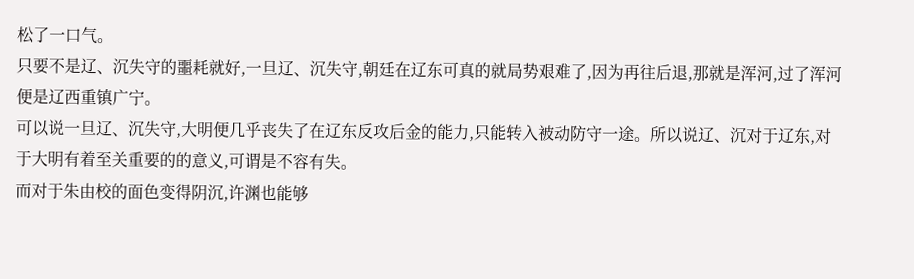松了一口气。
只要不是辽、沉失守的噩耗就好,一旦辽、沉失守,朝廷在辽东可真的就局势艰难了,因为再往后退,那就是浑河,过了浑河便是辽西重镇广宁。
可以说一旦辽、沉失守,大明便几乎丧失了在辽东反攻后金的能力,只能转入被动防守一途。所以说辽、沉对于辽东,对于大明有着至关重要的的意义,可谓是不容有失。
而对于朱由校的面色变得阴沉,许渊也能够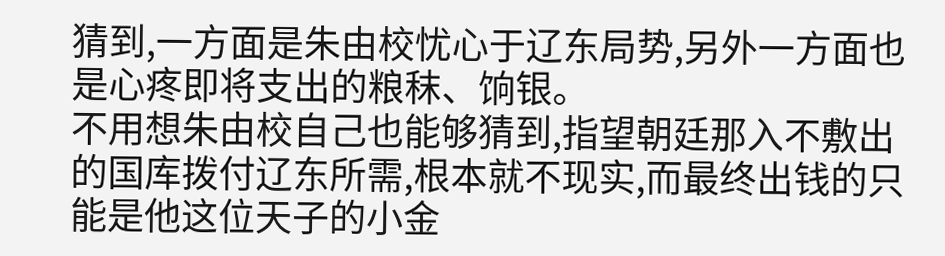猜到,一方面是朱由校忧心于辽东局势,另外一方面也是心疼即将支出的粮秣、饷银。
不用想朱由校自己也能够猜到,指望朝廷那入不敷出的国库拨付辽东所需,根本就不现实,而最终出钱的只能是他这位天子的小金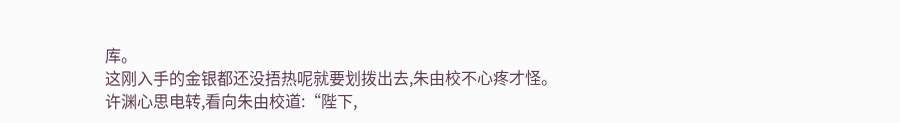库。
这刚入手的金银都还没捂热呢就要划拨出去,朱由校不心疼才怪。
许渊心思电转,看向朱由校道:“陛下,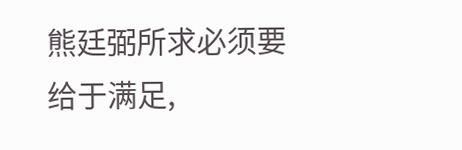熊廷弼所求必须要给于满足,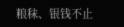粮秣、银钱不止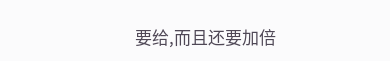要给,而且还要加倍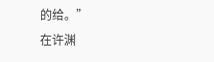的给。”
在许渊